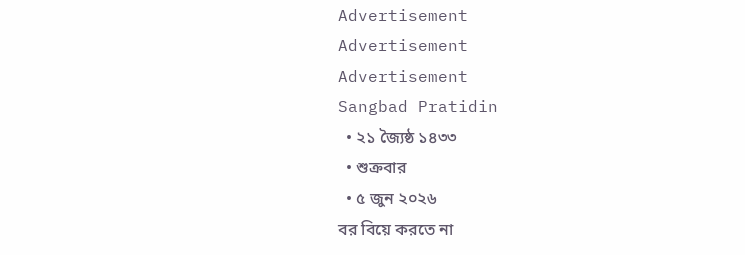Advertisement
Advertisement
Advertisement
Sangbad Pratidin
  • ২১ জ্যৈষ্ঠ ১৪৩৩
  • শুক্রবার
  • ৫ জুন ২০২৬
বর বিয়ে করতে না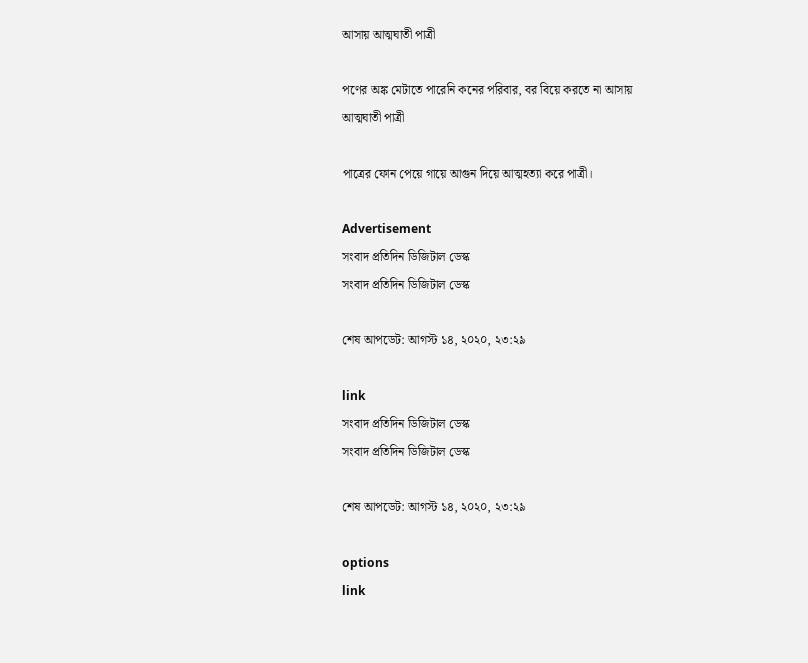আসায় আত্মঘাতী পাত্রী

পণের অঙ্ক মেটাতে পারেনি কনের পরিবার, বর বিয়ে করতে না আসায় আত্মঘাতী পাত্রী

পাত্রের ফোন পেয়ে গায়ে আগুন দিয়ে আত্মহত্যা করে পাত্রী।

Advertisement
সংবাদ প্রতিদিন ডিজিটাল ডেস্ক
সংবাদ প্রতিদিন ডিজিটাল ডেস্ক

শেষ আপডেট: আগস্ট ১৪, ২০২০, ২৩:২৯

link
সংবাদ প্রতিদিন ডিজিটাল ডেস্ক
সংবাদ প্রতিদিন ডিজিটাল ডেস্ক

শেষ আপডেট: আগস্ট ১৪, ২০২০, ২৩:২৯

options
link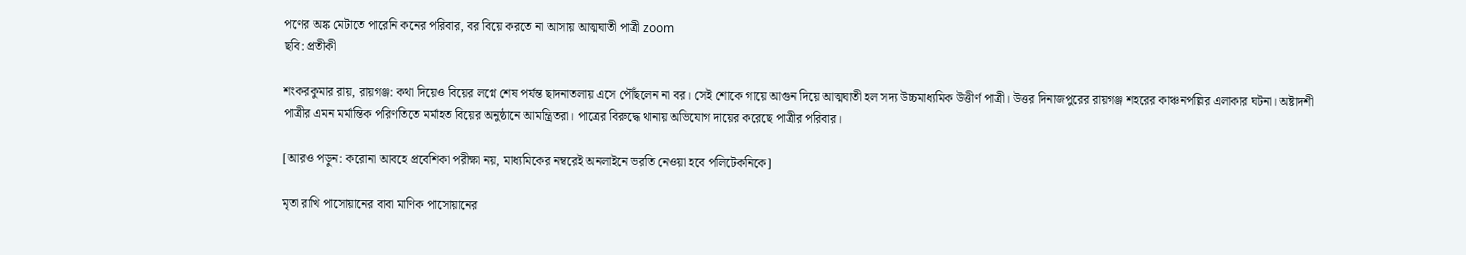পণের অঙ্ক মেটাতে পারেনি কনের পরিবার, বর বিয়ে করতে না আসায় আত্মঘাতী পাত্রী zoom
ছবি: প্রতীকী

শংকরকুমার রায়, রায়গঞ্জ: কথা দিয়েও বিয়ের লগ্নে শেষ পর্যন্ত ছাদনাতলায় এসে পৌঁছলেন না বর। সেই শোকে গায়ে আগুন দিয়ে আত্মঘাতী হল সদ্য উচ্চমাধ্যমিক উত্তীর্ণ পাত্রী। উত্তর দিনাজপুরের রায়গঞ্জ শহরের কাঞ্চনপল্লির এলাকার ঘটনা। অষ্টাদশী পাত্রীর এমন মর্মান্তিক পরিণতিতে মর্মাহত বিয়ের অনুষ্ঠানে আমন্ত্রিতরা। পাত্রের বিরুদ্ধে থানায় অভিযোগ দায়ের করেছে পাত্রীর পরিবার।

[আরও পড়ুন: করোনা আবহে প্রবেশিকা পরীক্ষা নয়, মাধ্যমিকের নম্বরেই অনলাইনে ভরতি নেওয়া হবে পলিটেকনিকে]

মৃতা রাখি পাসোয়ানের বাবা মাণিক পাসোয়ানের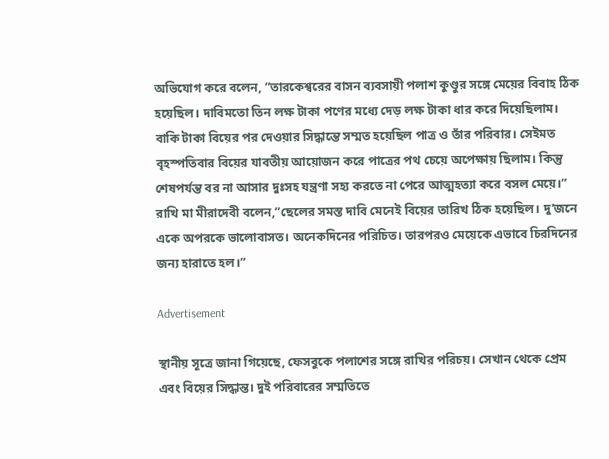অভিযোগ করে বলেন, ”তারকেশ্বরের বাসন ব্যবসায়ী পলাশ কুণ্ডুর সঙ্গে মেয়ের বিবাহ ঠিক হয়েছিল। দাবিমতো তিন লক্ষ টাকা পণের মধ্যে দেড় লক্ষ টাকা ধার করে দিয়েছিলাম। বাকি টাকা বিয়ের পর দেওয়ার সিদ্ধান্তে সম্মত হয়েছিল পাত্র ও তাঁর পরিবার। সেইমত বৃহস্পতিবার বিয়ের যাবতীয় আয়োজন করে পাত্রের পথ চেয়ে অপেক্ষায় ছিলাম। কিন্তু শেষপর্যন্ত বর না আসার দুঃসহ যন্ত্রণা সহ্য করতে না পেরে আত্মহত্যা করে বসল মেয়ে।” রাখি মা মীরাদেবী বলেন,”ছেলের সমস্ত দাবি মেনেই বিয়ের তারিখ ঠিক হয়েছিল। দু’জনে একে অপরকে ভালোবাসত। অনেকদিনের পরিচিত। তারপরও মেয়েকে এভাবে চিরদিনের জন্য হারাতে হল।”

Advertisement

স্থানীয় সূত্রে জানা গিয়েছে, ফেসবুকে পলাশের সঙ্গে রাখির পরিচয়। সেখান থেকে প্রেম এবং বিয়ের সিদ্ধান্ত। দুই পরিবারের সম্মতিতে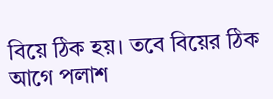বিয়ে ঠিক হয়। তবে বিয়ের ঠিক আগে পলাশ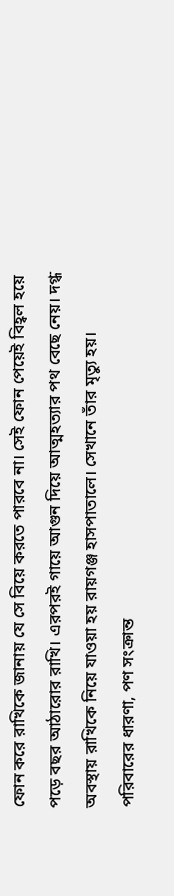ফোন করে রাখিকে জানায় যে সে বিয়ে করতে পারবে না। সেই ফোন পেয়েই বিহ্বল হয়ে পড়ে বছর আঠারোর রাখি। এরপরই গায়ে আগুন দিয়ে আত্মহত্যার পথ বেছে নেয়। দগ্ধ অবস্থায় রাখিকে নিয়ে যাওয়া হয় রায়গঞ্জ হাসপাতালে। সেখানে তাঁর মৃত্যু হয়। পরিবারের ধারণা, পণ সংক্রান্ত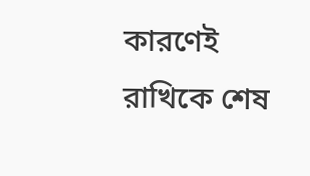কারণেই রাখিকে শেষ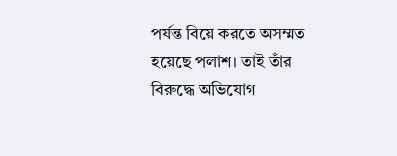পর্যন্ত বিয়ে করতে অসম্মত হয়েছে পলাশ। তাই তাঁর বিরুদ্ধে অভিযোগ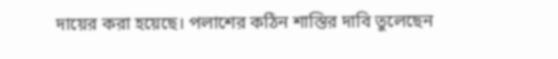দায়ের করা হয়েছে। পলাশের কঠিন শাস্তির দাবি তুলেছেন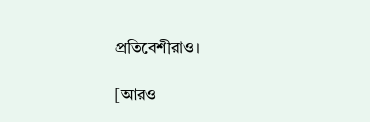প্রতিবেশীরাও।

[আরও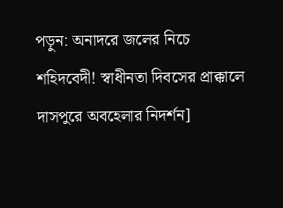পড়ুন: অনাদরে জলের নিচে শহিদবেদী! স্বাধীনতা দিবসের প্রাক্কালে দাসপুরে অবহেলার নিদর্শন]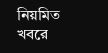নিয়মিত খবরে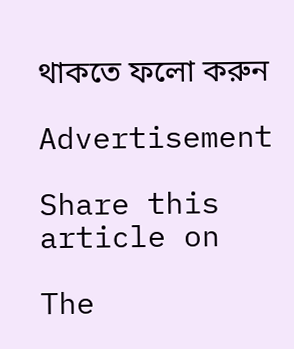থাকতে ফলো করুন

Advertisement

Share this article on

The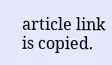article link is copied.